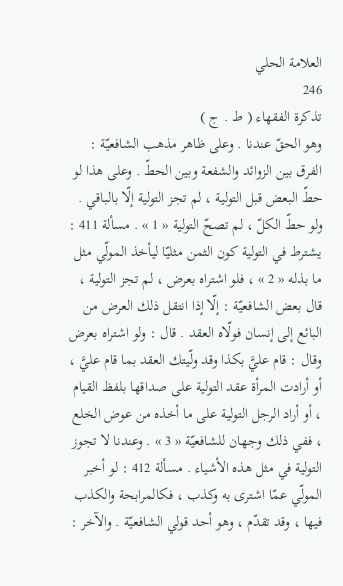العلامة الحلي
246
تذكرة الفقهاء ( ط . ج )
وهو الحقّ عندنا . وعلى ظاهر مذهب الشافعيّة : الفرق بين الزوائد والشفعة وبين الحطّ . وعلى هذا لو حطّ البعض قبل التولية ، لم تجز التولية إلّا بالباقي . ولو حطّ الكلّ ، لم تصحّ التولية « 1 » . مسألة 411 : يشترط في التولية كون الثمن مثليّا ليأخذ المولّي مثل ما بذله « 2 » ، فلو اشتراه بعرض ، لم تجز التولية ، قال بعض الشافعيّة : إلّا إذا انتقل ذلك العرض من البائع إلى إنسان فولّاه العقد . قال : ولو اشتراه بعرض وقال : قام عليَّ بكذا وقد ولّيتك العقد بما قام عليَّ ، أو أرادت المرأة عقد التولية على صداقها بلفظ القيام ، أو أراد الرجل التولية على ما أخذه من عوض الخلع ، ففي ذلك وجهان للشافعيّة « 3 » . وعندنا لا تجوز التولية في مثل هذه الأشياء . مسألة 412 : لو أخبر المولّي عمّا اشترى به وكذب ، فكالمرابحة والكذب فيها ، وقد تقدّم ، وهو أحد قولي الشافعيّة . والآخر :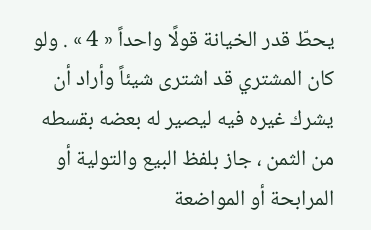يحطّ قدر الخيانة قولًا واحداً « 4 » . ولو كان المشتري قد اشترى شيئاً وأراد أن يشرك غيره فيه ليصير له بعضه بقسطه من الثمن ، جاز بلفظ البيع والتولية أو المرابحة أو المواضعة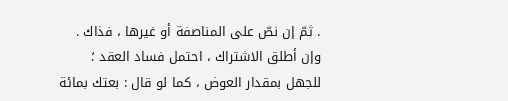. ثمّ إن نصّ على المناصفة أو غيرها ، فذاك . وإن أطلق الاشتراك ، احتمل فساد العقد ؛ للجهل بمقدار العوض ، كما لو قال : بعتك بمائة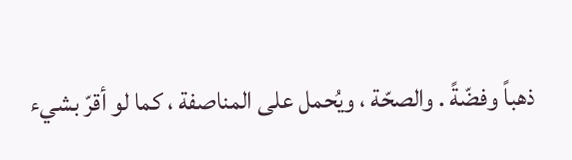ذهباً وفضّةً . والصحّة ، ويُحمل على المناصفة ، كما لو أقرّ بشيء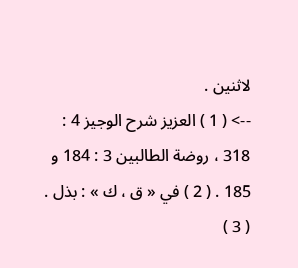لاثنين .
--> ( 1 ) العزيز شرح الوجيز 4 : 318 ، روضة الطالبين 3 : 184 و 185 . ( 2 ) في « ق ، ك » : بذل . ( 3 )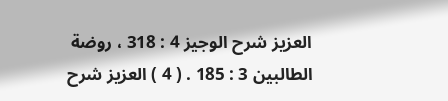العزيز شرح الوجيز 4 : 318 ، روضة الطالبين 3 : 185 . ( 4 ) العزيز شرح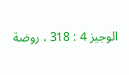الوجيز 4 : 318 ، روضة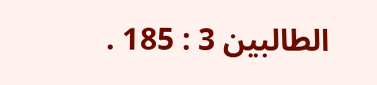الطالبين 3 : 185 .